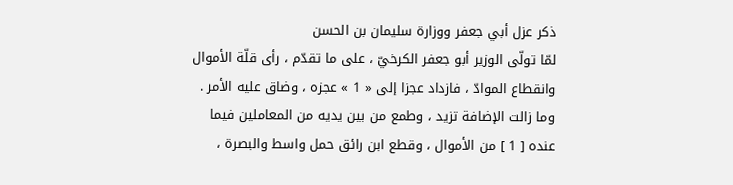ذكر عزل أبي جعفر ووزارة سليمان بن الحسن
لمّا تولّى الوزير أبو جعفر الكرخيّ ، على ما تقدّم ، رأى قلّة الأموال وانقطاع الموادّ ، فازداد عجزا إلى « 1 » عجزه ، وضاق عليه الأمر .
وما زالت الإضافة تزيد ، وطمع من بين يديه من المعاملين فيما عنده [ 1 ] من الأموال ، وقطع ابن رائق حمل واسط والبصرة ،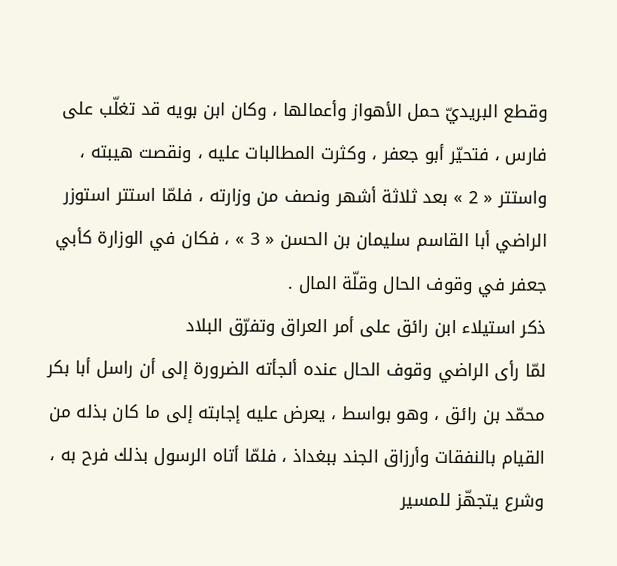وقطع البريديّ حمل الأهواز وأعمالها ، وكان ابن بويه قد تغلّب على فارس ، فتحيّر أبو جعفر ، وكثرت المطالبات عليه ، ونقصت هيبته ، واستتر « 2 » بعد ثلاثة أشهر ونصف من وزارته ، فلمّا استتر استوزر الراضي أبا القاسم سليمان بن الحسن « 3 » ، فكان في الوزارة كأبي جعفر في وقوف الحال وقلّة المال .
ذكر استيلاء ابن رائق على أمر العراق وتفرّق البلاد
لمّا رأى الراضي وقوف الحال عنده ألجأته الضرورة إلى أن راسل أبا بكر محمّد بن رائق ، وهو بواسط ، يعرض عليه إجابته إلى ما كان بذله من القيام بالنفقات وأرزاق الجند ببغداذ ، فلمّا أتاه الرسول بذلك فرح به ، وشرع يتجهّز للمسير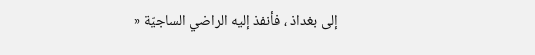إلى بغداذ ، فأنفذ إليه الراضي الساجيّة «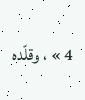4 » ، وقلّده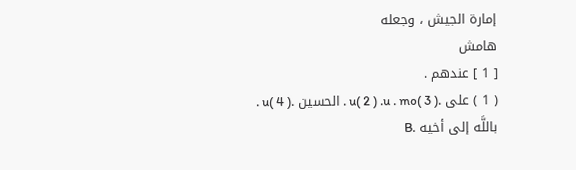إمارة الجيش ، وجعله
هامش
[ 1 ] عندهم .
( 1 ) على .u( 2 ) .u . mo( 3 ) . الحسين .u( 4 ) . باللَّه إلى أخيه .B